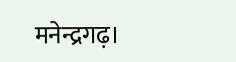मनेन्द्रगढ़।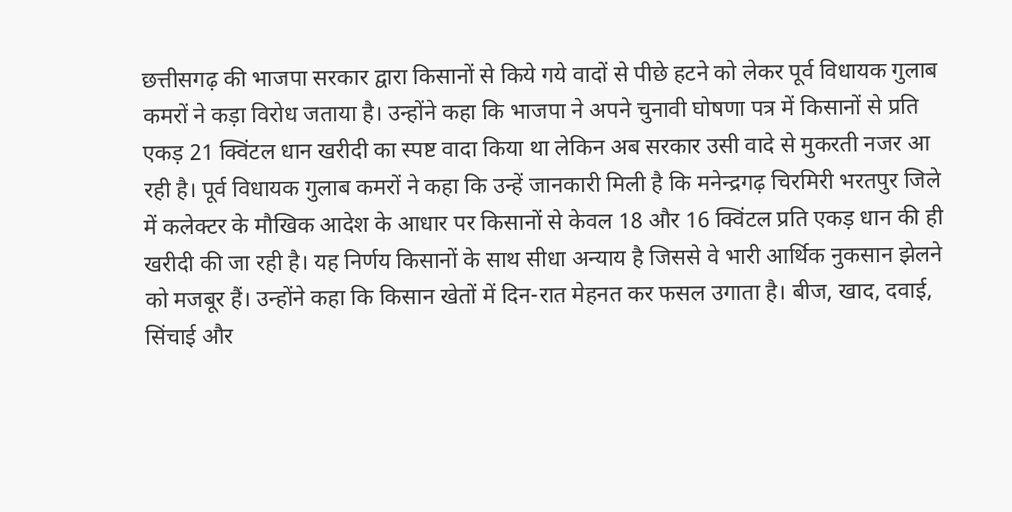छत्तीसगढ़ की भाजपा सरकार द्वारा किसानों से किये गये वादों से पीछे हटने को लेकर पूर्व विधायक गुलाब कमरों ने कड़ा विरोध जताया है। उन्होंने कहा कि भाजपा ने अपने चुनावी घोषणा पत्र में किसानों से प्रति एकड़ 21 क्विंटल धान खरीदी का स्पष्ट वादा किया था लेकिन अब सरकार उसी वादे से मुकरती नजर आ रही है। पूर्व विधायक गुलाब कमरों ने कहा कि उन्हें जानकारी मिली है कि मनेन्द्रगढ़ चिरमिरी भरतपुर जिले में कलेक्टर के मौखिक आदेश के आधार पर किसानों से केवल 18 और 16 क्विंटल प्रति एकड़ धान की ही खरीदी की जा रही है। यह निर्णय किसानों के साथ सीधा अन्याय है जिससे वे भारी आर्थिक नुकसान झेलने को मजबूर हैं। उन्होंने कहा कि किसान खेतों में दिन-रात मेहनत कर फसल उगाता है। बीज, खाद, दवाई, सिंचाई और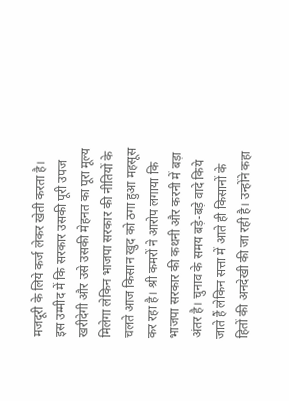मजदूरी के लिये कर्ज लेकर खेती करता है। इस उम्मीद में कि सरकार उसकी पूरी उपज खरीदेगी और उसे उसकी मेहनत का पूरा मूल्य मिलेगा लेकिन भाजपा सरकार की नीतियों के चलते आज किसान खुद को ठगा हुआ महसूस कर रहा है। श्री कमरों ने आरोप लगाया कि भाजपा सरकार की कथनी और करनी में बड़ा अंतर है। चुनाव के समय बड़े-बड़े वादे किये जाते हैं लेकिन सत्ता में आते ही किसानों के हितों की अनदेखी की जा रही है। उन्होंने कहा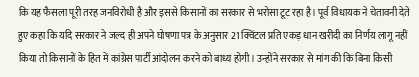कि यह फैसला पूरी तरह जनविरोधी है और इससे किसानों का सरकार से भरोसा टूट रहा है। पूर्व विधायक ने चेतावनी देते हुए कहा कि यदि सरकार ने जल्द ही अपने घोषणा पत्र के अनुसार 21 क्विंटल प्रति एकड़ धान खरीदी का निर्णय लागू नहीं किया तो किसानों के हित में कांग्रेस पार्टी आंदोलन करने को बाध्य होगी। उन्होंने सरकार से मांग की कि बिना किसी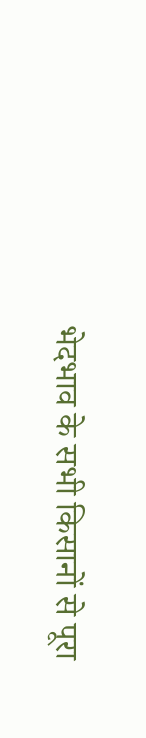भेदभाव के सभी किसानों से पूरा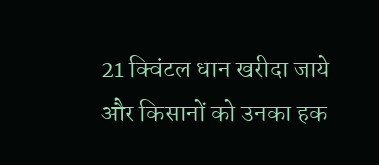21 क्विंटल धान खरीदा जाये और किसानों को उनका हक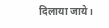दिलाया जाये।